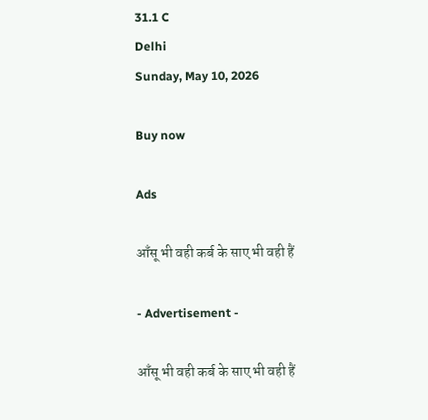31.1 C
Delhi
Sunday, May 10, 2026

Buy now

Ads

आँसू भी वही कर्ब के साए भी वही हैं

- Advertisement -

आँसू भी वही कर्ब के साए भी वही हैं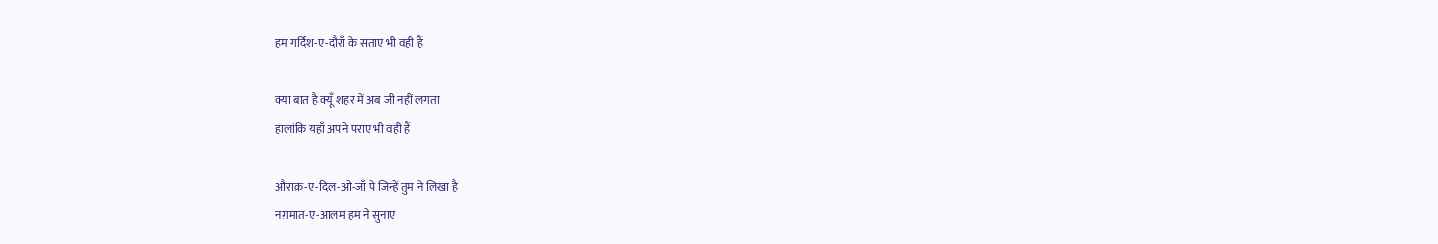हम गर्दिश-ए-दौराँ के सताए भी वही हैं

क्या बात है क्यूँ शहर में अब जी नहीं लगता
हालांकि यहाँ अपने पराए भी वही हैं

औराक़-ए-दिल-ओ-जाँ पे जिन्हें तुम ने लिखा है
नग़मात-ए-आलम हम ने सुनाए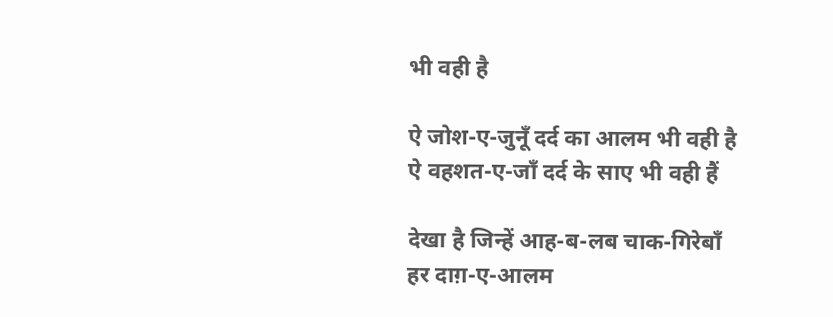भी वही है

ऐ जोश-ए-जुनूँ दर्द का आलम भी वही है
ऐ वहशत-ए-जाँ दर्द के साए भी वही हैं

देखा है जिन्हें आह-ब-लब चाक-गिरेबाँ
हर दाग़-ए-आलम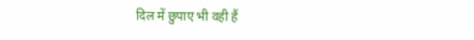दिल में छुपाए भी वही हैं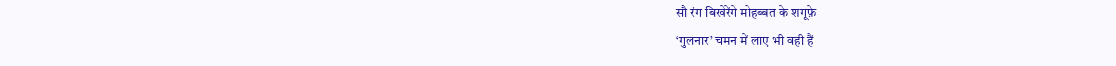सौ रंग बिखेरेंगे मोहब्बत के शगूफ़े
‘गुलनार’ चमन में लाए भी वही हैं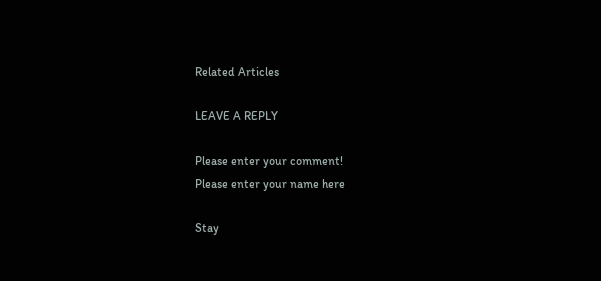Related Articles

LEAVE A REPLY

Please enter your comment!
Please enter your name here

Stay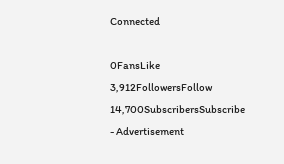Connected

0FansLike
3,912FollowersFollow
14,700SubscribersSubscribe
- Advertisement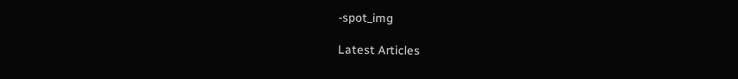-spot_img

Latest Articles